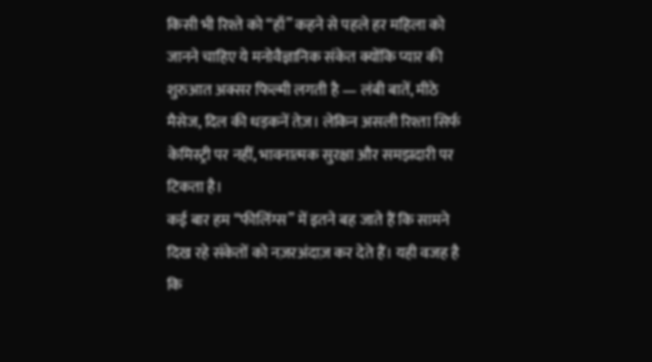किसी भी रिश्ते को “हाँ” कहने से पहले हर महिला को जानने चाहिए ये मनोवैज्ञानिक संकेत क्योंकि प्यार की शुरुआत अक्सर फिल्मी लगती है — लंबी बातें, मीठे मैसेज, दिल की धड़कनें तेज़। लेकिन असली रिश्ता सिर्फ केमिस्ट्री पर नहीं, भावनात्मक सुरक्षा और समझदारी पर टिकता है।
कई बार हम “फीलिंग्स” में इतने बह जाते हैं कि सामने दिख रहे संकेतों को नज़रअंदाज़ कर देते हैं। यही वजह है कि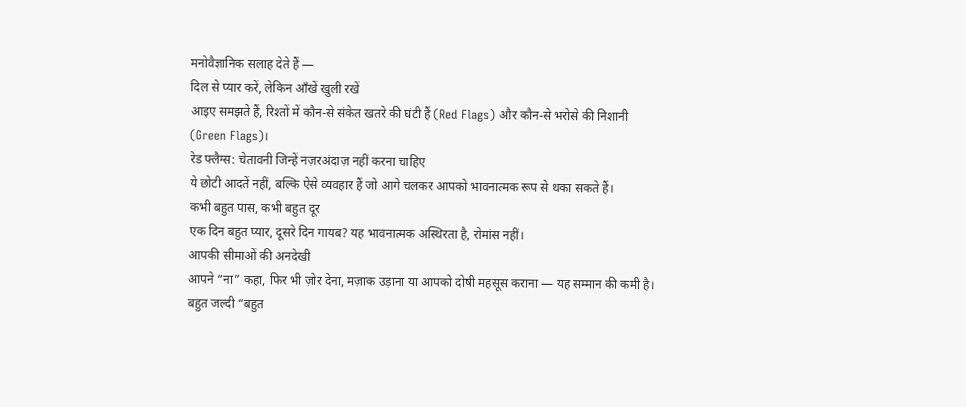मनोवैज्ञानिक सलाह देते हैं —
दिल से प्यार करें, लेकिन आँखें खुली रखें
आइए समझते हैं, रिश्तों में कौन-से संकेत खतरे की घंटी हैं (Red Flags) और कौन-से भरोसे की निशानी (Green Flags)।
रेड फ्लैग्स: चेतावनी जिन्हें नज़रअंदाज़ नहीं करना चाहिए
ये छोटी आदतें नहीं, बल्कि ऐसे व्यवहार हैं जो आगे चलकर आपको भावनात्मक रूप से थका सकते हैं।
कभी बहुत पास, कभी बहुत दूर
एक दिन बहुत प्यार, दूसरे दिन गायब? यह भावनात्मक अस्थिरता है, रोमांस नहीं।
आपकी सीमाओं की अनदेखी
आपने “ना” कहा, फिर भी ज़ोर देना, मज़ाक उड़ाना या आपको दोषी महसूस कराना — यह सम्मान की कमी है।
बहुत जल्दी “बहुत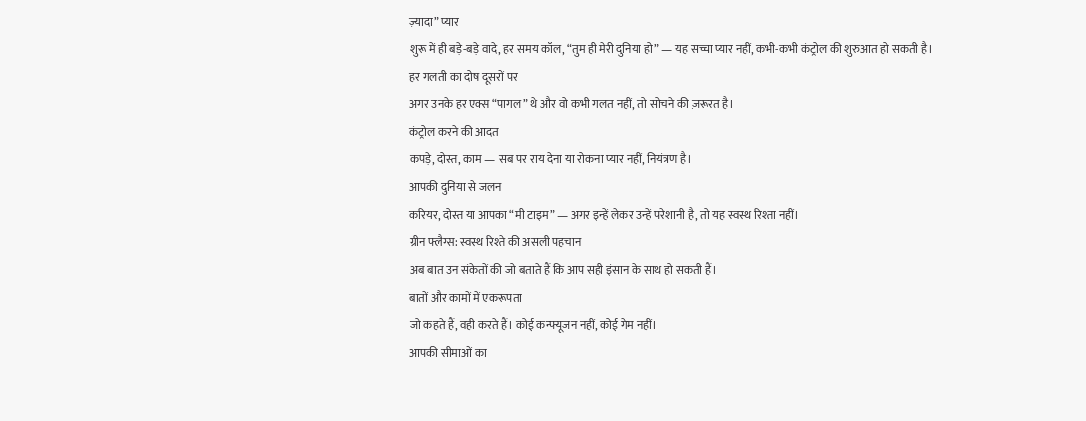ज़्यादा” प्यार
शुरू में ही बड़े-बड़े वादे, हर समय कॉल, “तुम ही मेरी दुनिया हो” — यह सच्चा प्यार नहीं, कभी-कभी कंट्रोल की शुरुआत हो सकती है।
हर गलती का दोष दूसरों पर
अगर उनके हर एक्स “पागल” थे और वो कभी गलत नहीं, तो सोचने की ज़रूरत है।
कंट्रोल करने की आदत
कपड़े, दोस्त, काम — सब पर राय देना या रोकना प्यार नहीं, नियंत्रण है।
आपकी दुनिया से जलन
करियर, दोस्त या आपका “मी टाइम” — अगर इन्हें लेकर उन्हें परेशानी है, तो यह स्वस्थ रिश्ता नहीं।
ग्रीन फ्लैग्स: स्वस्थ रिश्ते की असली पहचान
अब बात उन संकेतों की जो बताते हैं कि आप सही इंसान के साथ हो सकती हैं।
बातों और कामों में एकरूपता
जो कहते हैं, वही करते हैं। कोई कन्फ्यूजन नहीं, कोई गेम नहीं।
आपकी सीमाओं का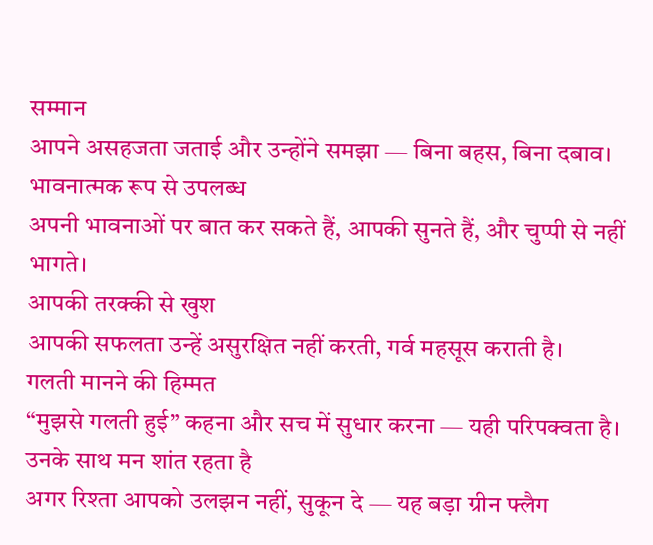सम्मान
आपने असहजता जताई और उन्होंने समझा — बिना बहस, बिना दबाव।
भावनात्मक रूप से उपलब्ध
अपनी भावनाओं पर बात कर सकते हैं, आपकी सुनते हैं, और चुप्पी से नहीं भागते।
आपकी तरक्की से खुश
आपकी सफलता उन्हें असुरक्षित नहीं करती, गर्व महसूस कराती है।
गलती मानने की हिम्मत
“मुझसे गलती हुई” कहना और सच में सुधार करना — यही परिपक्वता है।
उनके साथ मन शांत रहता है
अगर रिश्ता आपको उलझन नहीं, सुकून दे — यह बड़ा ग्रीन फ्लैग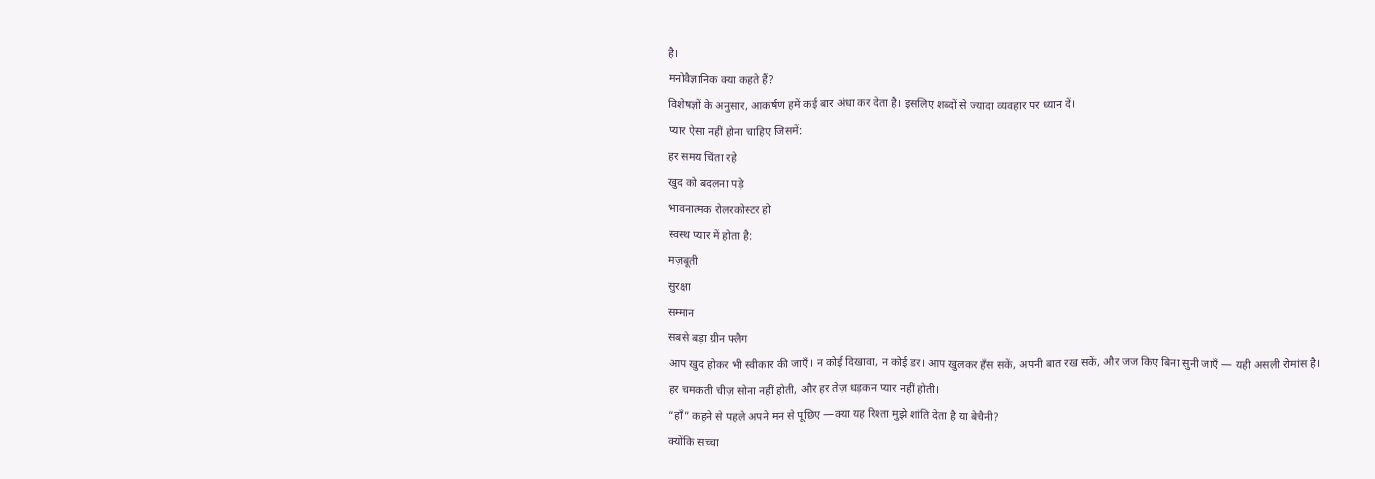है।
मनोवैज्ञानिक क्या कहते हैं?
विशेषज्ञों के अनुसार, आकर्षण हमें कई बार अंधा कर देता है। इसलिए शब्दों से ज्यादा व्यवहार पर ध्यान दें।
प्यार ऐसा नहीं होना चाहिए जिसमें:
हर समय चिंता रहे
खुद को बदलना पड़े
भावनात्मक रोलरकोस्टर हो
स्वस्थ प्यार में होता है:
मज़बूती
सुरक्षा
सम्मान
सबसे बड़ा ग्रीन फ्लैग
आप खुद होकर भी स्वीकार की जाएँ। न कोई दिखावा, न कोई डर। आप खुलकर हँस सकें, अपनी बात रख सकें, और जज किए बिना सुनी जाएँ — यही असली रोमांस है।
हर चमकती चीज़ सोना नहीं होती, और हर तेज़ धड़कन प्यार नहीं होती।
“हाँ” कहने से पहले अपने मन से पूछिए —क्या यह रिश्ता मुझे शांति देता है या बेचैनी?
क्योंकि सच्चा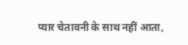प्यार चेतावनी के साथ नहीं आता,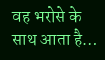वह भरोसे के साथ आता है…